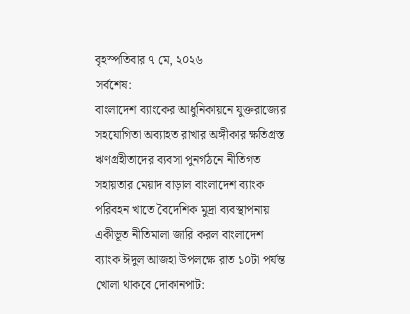বৃহস্পতিবার ৭ মে, ২০২৬
সর্বশেষ:
বাংলাদেশ ব্যাংকের আধুনিকায়নে যুক্তরাজ্যের সহযোগিতা অব্যাহত রাখার অঙ্গীকার ক্ষতিগ্রস্ত ঋণগ্রহীতাদের ব্যবসা পুনর্গঠনে নীতিগত সহায়তার মেয়াদ বাড়াল বাংলাদেশ ব্যাংক পরিবহন খাতে বৈদেশিক মুদ্রা ব্যবস্থাপনায় একীভূত নীতিমালা জারি করল বাংলাদেশ ব্যাংক ঈদুল আজহা উপলক্ষে রাত ১০টা পর্যন্ত খোলা থাকবে দোকানপাট: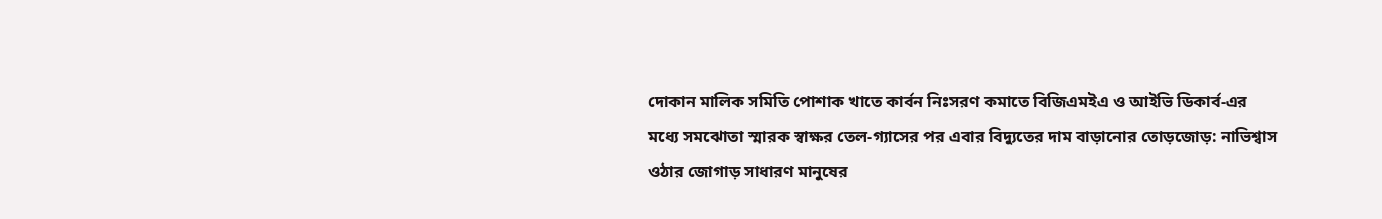দোকান মালিক সমিতি পোশাক খাতে কার্বন নিঃসরণ কমাতে বিজিএমইএ ও আইভি ডিকার্ব-এর মধ্যে সমঝোতা স্মারক স্বাক্ষর তেল-গ্যাসের পর এবার বিদ্যুতের দাম বাড়ানোর তোড়জোড়: নাভিশ্বাস ওঠার জোগাড় সাধারণ মানুষের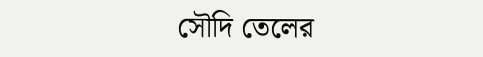সৌদি তেলের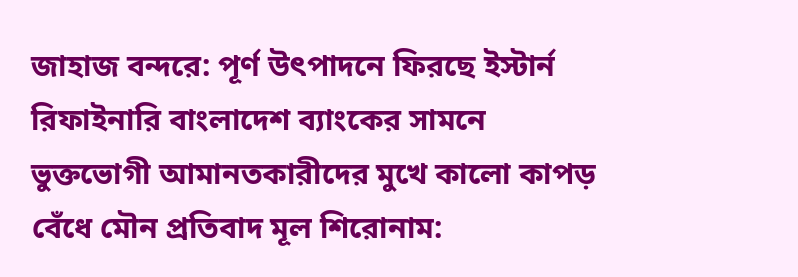জাহাজ বন্দরে: পূর্ণ উৎপাদনে ফিরছে ইস্টার্ন রিফাইনারি বাংলাদেশ ব্যাংকের সামনে ভুক্তভোগী আমানতকারীদের মুখে কালো কাপড় বেঁধে মৌন প্রতিবাদ মূল শিরোনাম: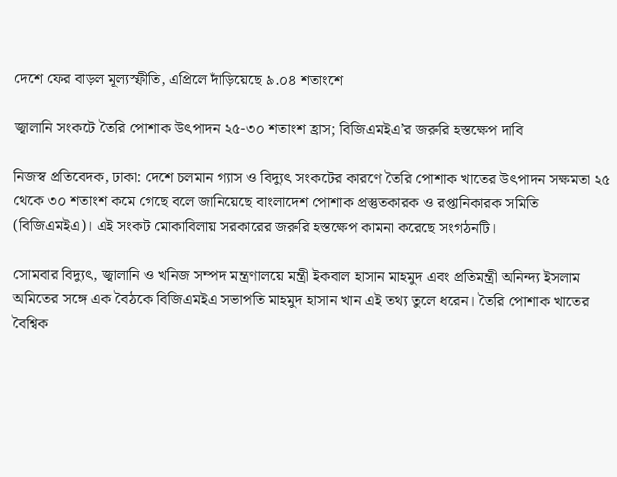দেশে ফের বাড়ল মূল্যস্ফীতি, এপ্রিলে দাঁড়িয়েছে ৯.০৪ শতাংশে

জ্বালানি সংকটে তৈরি পোশাক উৎপাদন ২৫-৩০ শতাংশ হ্রাস; বিজিএমইএ’র জরুরি হস্তক্ষেপ দাবি

নিজস্ব প্রতিবেদক, ঢাকা: দেশে চলমান গ্যাস ও বিদ্যুৎ সংকটের কারণে তৈরি পোশাক খাতের উৎপাদন সক্ষমতা ২৫ থেকে ৩০ শতাংশ কমে গেছে বলে জানিয়েছে বাংলাদেশ পোশাক প্রস্তুতকারক ও রপ্তানিকারক সমিতি (বিজিএমইএ)। এই সংকট মোকাবিলায় সরকারের জরুরি হস্তক্ষেপ কামনা করেছে সংগঠনটি।

সোমবার বিদ্যুৎ, জ্বালানি ও খনিজ সম্পদ মন্ত্রণালয়ে মন্ত্রী ইকবাল হাসান মাহমুদ এবং প্রতিমন্ত্রী অনিন্দ্য ইসলাম অমিতের সঙ্গে এক বৈঠকে বিজিএমইএ সভাপতি মাহমুদ হাসান খান এই তথ্য তুলে ধরেন। তৈরি পোশাক খাতের বৈশ্বিক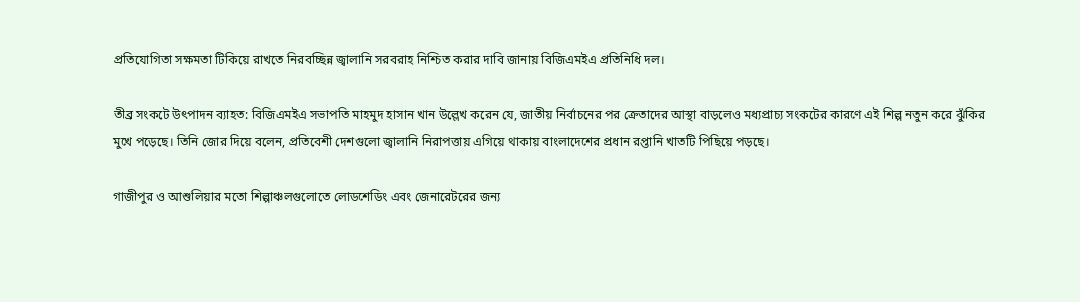প্রতিযোগিতা সক্ষমতা টিকিয়ে রাখতে নিরবচ্ছিন্ন জ্বালানি সরবরাহ নিশ্চিত করার দাবি জানায় বিজিএমইএ প্রতিনিধি দল।

তীব্র সংকটে উৎপাদন ব্যাহত: বিজিএমইএ সভাপতি মাহমুদ হাসান খান উল্লেখ করেন যে, জাতীয় নির্বাচনের পর ক্রেতাদের আস্থা বাড়লেও মধ্যপ্রাচ্য সংকটের কারণে এই শিল্প নতুন করে ঝুঁকির মুখে পড়েছে। তিনি জোর দিয়ে বলেন, প্রতিবেশী দেশগুলো জ্বালানি নিরাপত্তায় এগিয়ে থাকায় বাংলাদেশের প্রধান রপ্তানি খাতটি পিছিয়ে পড়ছে।

গাজীপুর ও আশুলিয়ার মতো শিল্পাঞ্চলগুলোতে লোডশেডিং এবং জেনারেটরের জন্য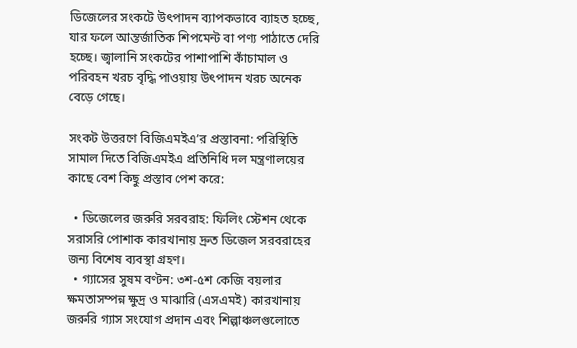ডিজেলের সংকটে উৎপাদন ব্যাপকভাবে ব্যাহত হচ্ছে, যার ফলে আন্তর্জাতিক শিপমেন্ট বা পণ্য পাঠাতে দেরি হচ্ছে। জ্বালানি সংকটের পাশাপাশি কাঁচামাল ও পরিবহন খরচ বৃদ্ধি পাওয়ায় উৎপাদন খরচ অনেক বেড়ে গেছে।

সংকট উত্তরণে বিজিএমইএ’র প্রস্তাবনা: পরিস্থিতি সামাল দিতে বিজিএমইএ প্রতিনিধি দল মন্ত্রণালয়ের কাছে বেশ কিছু প্রস্তাব পেশ করে:

  • ডিজেলের জরুরি সরবরাহ: ফিলিং স্টেশন থেকে সরাসরি পোশাক কারখানায় দ্রুত ডিজেল সরবরাহের জন্য বিশেষ ব্যবস্থা গ্রহণ।
  • গ্যাসের সুষম বণ্টন: ৩শ-৫শ কেজি বয়লার ক্ষমতাসম্পন্ন ক্ষুদ্র ও মাঝারি (এসএমই) কারখানায় জরুরি গ্যাস সংযোগ প্রদান এবং শিল্পাঞ্চলগুলোতে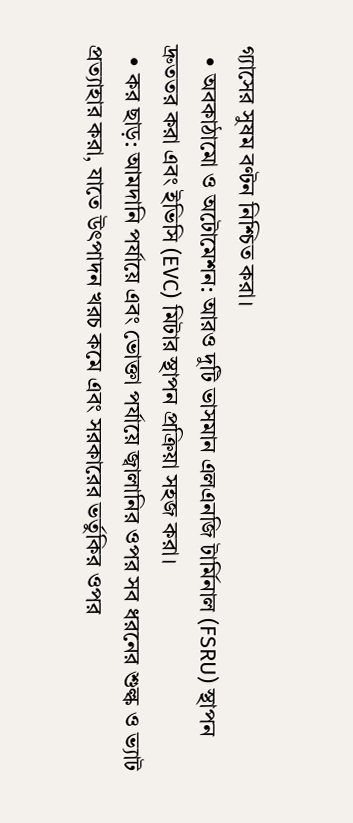গ্যাসের সুষম বণ্টন নিশ্চিত করা।
  • অবকাঠামো ও অটোমেশন: আরও দুটি ভাসমান এলএনজি টার্মিনাল (FSRU) স্থাপন দ্রুততর করা এবং ইভিসি (EVC) মিটার স্থাপন প্রক্রিয়া সহজ করা।
  • কর ছাড়: আমদানি পর্যায়ে এবং ভোক্তা পর্যায়ে জ্বালানির ওপর সব ধরনের শুল্ক ও ভ্যাট প্রত্যাহার করা, যাতে উৎপাদন খরচ কমে এবং সরকারের ভর্তুকির ওপর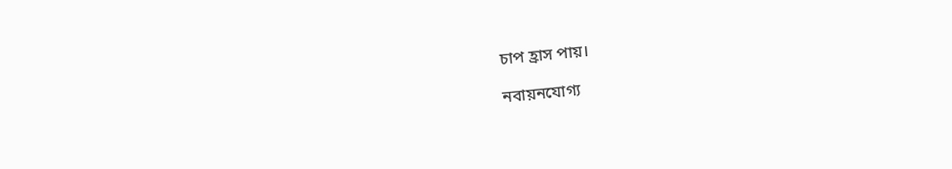চাপ হ্রাস পায়।

নবায়নযোগ্য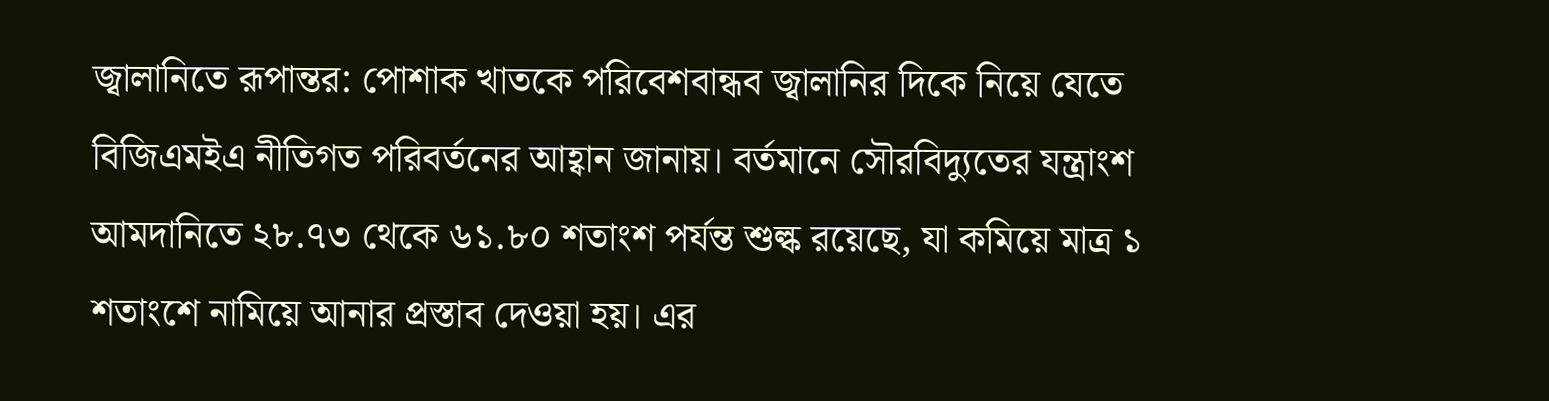জ্বালানিতে রূপান্তর: পোশাক খাতকে পরিবেশবান্ধব জ্বালানির দিকে নিয়ে যেতে বিজিএমইএ নীতিগত পরিবর্তনের আহ্বান জানায়। বর্তমানে সৌরবিদ্যুতের যন্ত্রাংশ আমদানিতে ২৮.৭৩ থেকে ৬১.৮০ শতাংশ পর্যন্ত শুল্ক রয়েছে, যা কমিয়ে মাত্র ১ শতাংশে নামিয়ে আনার প্রস্তাব দেওয়া হয়। এর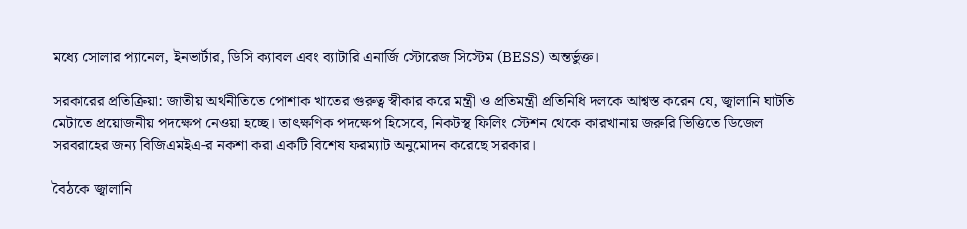মধ্যে সোলার প্যানেল, ইনভার্টার, ডিসি ক্যাবল এবং ব্যাটারি এনার্জি স্টোরেজ সিস্টেম (BESS) অন্তর্ভুক্ত।

সরকারের প্রতিক্রিয়া: জাতীয় অর্থনীতিতে পোশাক খাতের গুরুত্ব স্বীকার করে মন্ত্রী ও প্রতিমন্ত্রী প্রতিনিধি দলকে আশ্বস্ত করেন যে, জ্বালানি ঘাটতি মেটাতে প্রয়োজনীয় পদক্ষেপ নেওয়া হচ্ছে। তাৎক্ষণিক পদক্ষেপ হিসেবে, নিকটস্থ ফিলিং স্টেশন থেকে কারখানায় জরুরি ভিত্তিতে ডিজেল সরবরাহের জন্য বিজিএমইএ-র নকশা করা একটি বিশেষ ফরম্যাট অনুমোদন করেছে সরকার।

বৈঠকে জ্বালানি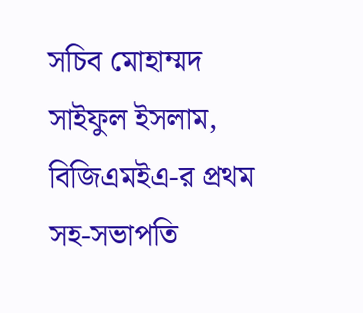সচিব মোহাম্মদ সাইফুল ইসলাম, বিজিএমইএ-র প্রথম সহ-সভাপতি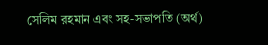সেলিম রহমান এবং সহ-সভাপতি (অর্থ)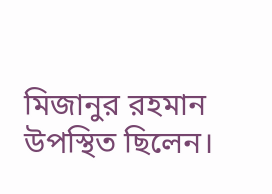মিজানুর রহমান উপস্থিত ছিলেন।